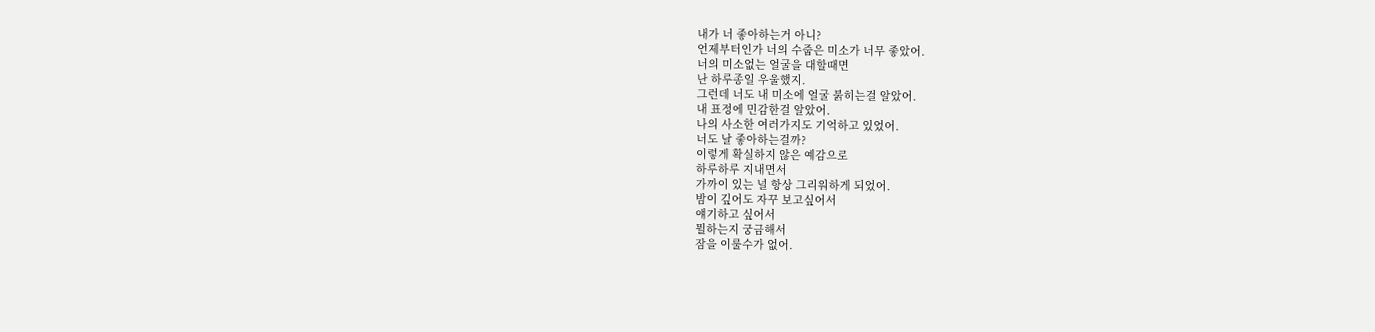내가 너 좋아하는거 아니?
언제부터인가 너의 수줍은 미소가 너무 좋았어.
너의 미소없는 얼굴을 대할때면
난 하루종일 우울했지.
그런데 너도 내 미소에 얼굴 붉히는걸 알았어.
내 표정에 민감한걸 알았어.
나의 사소한 여러가지도 기억하고 있었어.
너도 날 좋아하는걸까?
이렇게 확실하지 않은 예감으로
하루하루 지내면서
가까이 있는 널 항상 그리워하게 되었어.
밤이 깊어도 자꾸 보고싶어서
얘기하고 싶어서
뭘하는지 궁금해서
잠을 이룰수가 없어.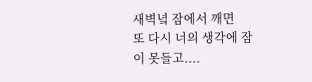새벽녘 잠에서 깨면
또 다시 너의 생각에 잠이 못들고....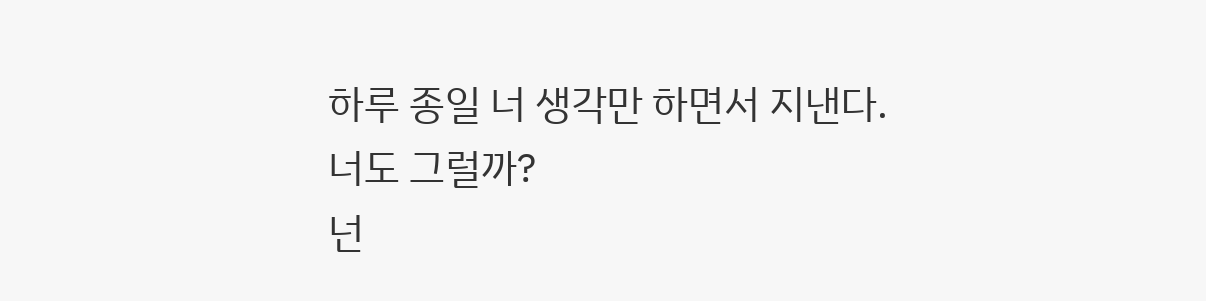하루 종일 너 생각만 하면서 지낸다.
너도 그럴까?
넌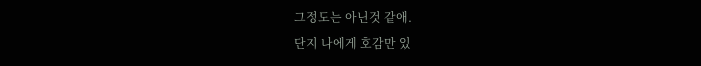그정도는 아닌것 같애.
단지 나에게 호감만 있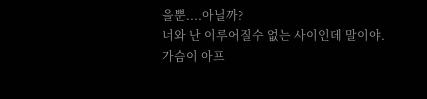을뿐....아닐까?
너와 난 이루어질수 없는 사이인데 말이야.
가슴이 아프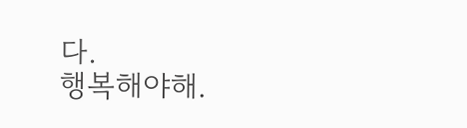다.
행복해야해.